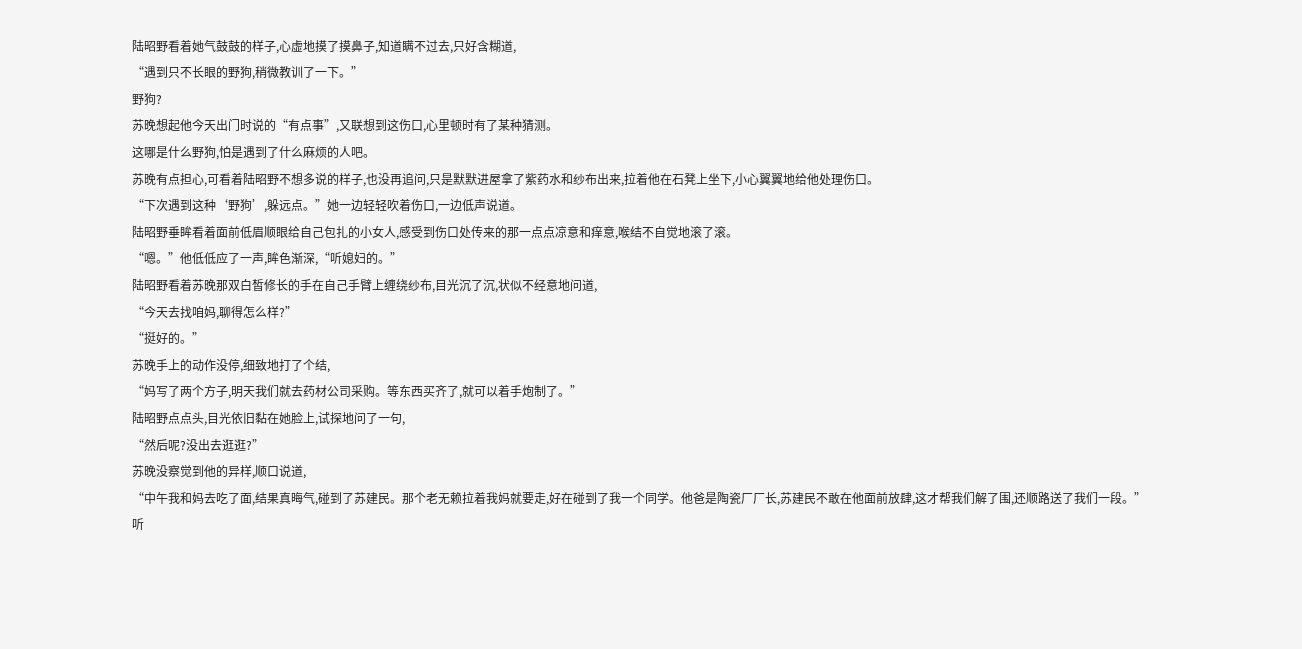陆昭野看着她气鼓鼓的样子,心虚地摸了摸鼻子,知道瞒不过去,只好含糊道,
“遇到只不长眼的野狗,稍微教训了一下。”
野狗?
苏晚想起他今天出门时说的“有点事”,又联想到这伤口,心里顿时有了某种猜测。
这哪是什么野狗,怕是遇到了什么麻烦的人吧。
苏晚有点担心,可看着陆昭野不想多说的样子,也没再追问,只是默默进屋拿了紫药水和纱布出来,拉着他在石凳上坐下,小心翼翼地给他处理伤口。
“下次遇到这种‘野狗’,躲远点。”她一边轻轻吹着伤口,一边低声说道。
陆昭野垂眸看着面前低眉顺眼给自己包扎的小女人,感受到伤口处传来的那一点点凉意和痒意,喉结不自觉地滚了滚。
“嗯。”他低低应了一声,眸色渐深,“听媳妇的。”
陆昭野看着苏晚那双白皙修长的手在自己手臂上缠绕纱布,目光沉了沉,状似不经意地问道,
“今天去找咱妈,聊得怎么样?”
“挺好的。”
苏晚手上的动作没停,细致地打了个结,
“妈写了两个方子,明天我们就去药材公司采购。等东西买齐了,就可以着手炮制了。”
陆昭野点点头,目光依旧黏在她脸上,试探地问了一句,
“然后呢?没出去逛逛?”
苏晚没察觉到他的异样,顺口说道,
“中午我和妈去吃了面,结果真晦气,碰到了苏建民。那个老无赖拉着我妈就要走,好在碰到了我一个同学。他爸是陶瓷厂厂长,苏建民不敢在他面前放肆,这才帮我们解了围,还顺路送了我们一段。”
听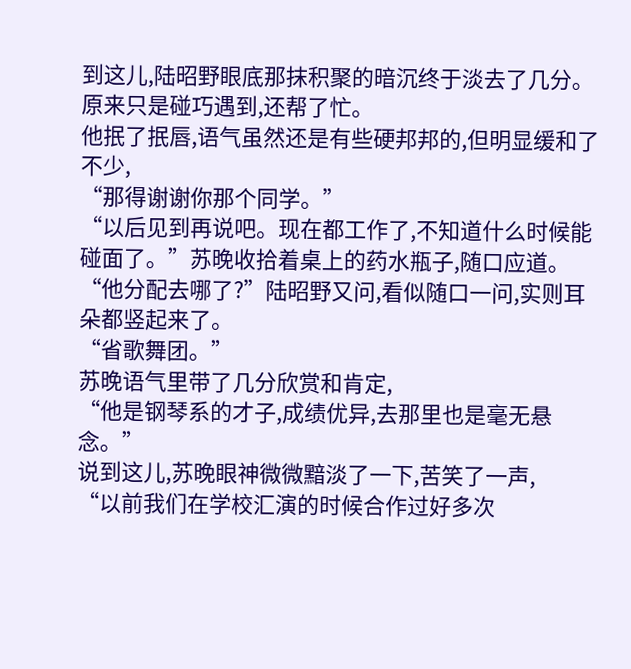到这儿,陆昭野眼底那抹积聚的暗沉终于淡去了几分。
原来只是碰巧遇到,还帮了忙。
他抿了抿唇,语气虽然还是有些硬邦邦的,但明显缓和了不少,
“那得谢谢你那个同学。”
“以后见到再说吧。现在都工作了,不知道什么时候能碰面了。”苏晚收拾着桌上的药水瓶子,随口应道。
“他分配去哪了?”陆昭野又问,看似随口一问,实则耳朵都竖起来了。
“省歌舞团。”
苏晚语气里带了几分欣赏和肯定,
“他是钢琴系的才子,成绩优异,去那里也是毫无悬念。”
说到这儿,苏晚眼神微微黯淡了一下,苦笑了一声,
“以前我们在学校汇演的时候合作过好多次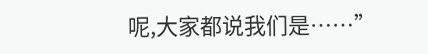呢,大家都说我们是……”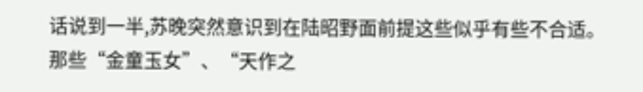话说到一半,苏晚突然意识到在陆昭野面前提这些似乎有些不合适。
那些“金童玉女”、“天作之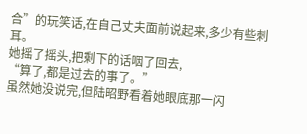合”的玩笑话,在自己丈夫面前说起来,多少有些刺耳。
她摇了摇头,把剩下的话咽了回去,
“算了,都是过去的事了。”
虽然她没说完,但陆昭野看着她眼底那一闪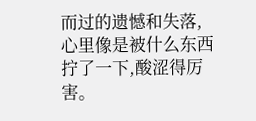而过的遗憾和失落,心里像是被什么东西拧了一下,酸涩得厉害。